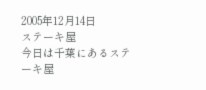2005年12月14日
ステーキ屋
今日は千葉にあるステーキ屋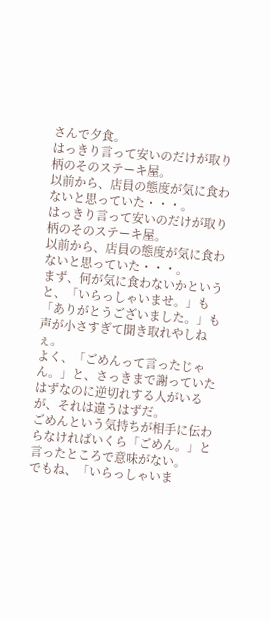さんで夕食。
はっきり言って安いのだけが取り柄のそのステーキ屋。
以前から、店員の態度が気に食わないと思っていた・・・。
はっきり言って安いのだけが取り柄のそのステーキ屋。
以前から、店員の態度が気に食わないと思っていた・・・。
まず、何が気に食わないかというと、「いらっしゃいませ。」も「ありがとうございました。」も声が小さすぎて聞き取れやしねぇ。
よく、「ごめんって言ったじゃん。」と、さっきまで謝っていたはずなのに逆切れする人がいるが、それは違うはずだ。
ごめんという気持ちが相手に伝わらなければいくら「ごめん。」と言ったところで意味がない。
でもね、「いらっしゃいま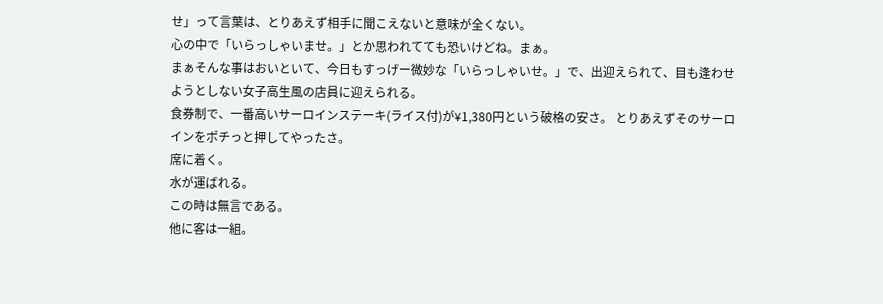せ」って言葉は、とりあえず相手に聞こえないと意味が全くない。
心の中で「いらっしゃいませ。」とか思われてても恐いけどね。まぁ。
まぁそんな事はおいといて、今日もすっげー微妙な「いらっしゃいせ。」で、出迎えられて、目も逢わせようとしない女子高生風の店員に迎えられる。
食券制で、一番高いサーロインステーキ(ライス付)が¥1,380円という破格の安さ。 とりあえずそのサーロインをポチっと押してやったさ。
席に着く。
水が運ばれる。
この時は無言である。
他に客は一組。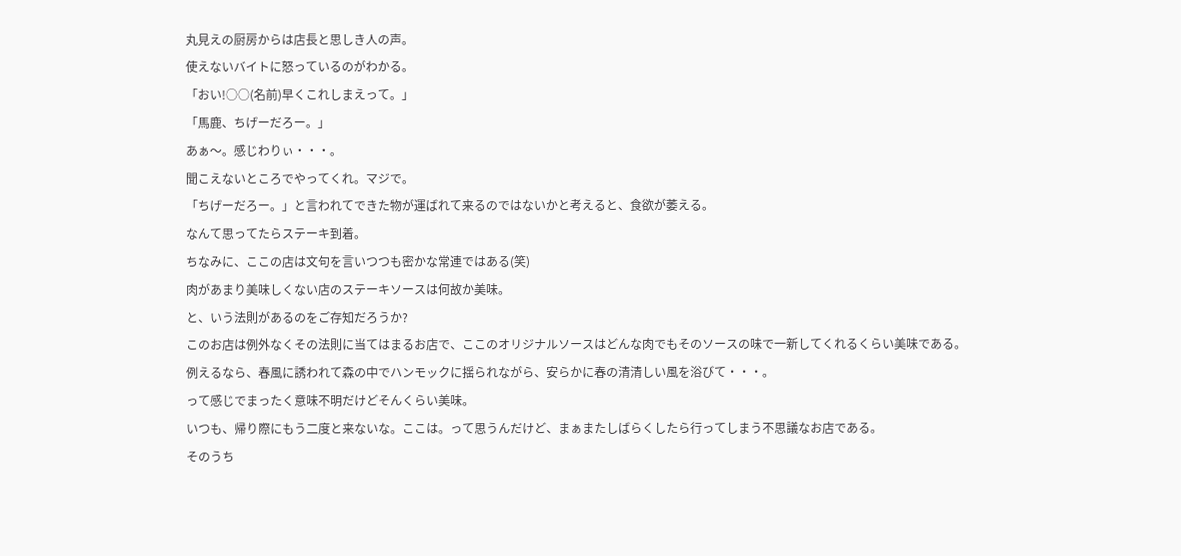丸見えの厨房からは店長と思しき人の声。
使えないバイトに怒っているのがわかる。
「おい!○○(名前)早くこれしまえって。」
「馬鹿、ちげーだろー。」
あぁ〜。感じわりぃ・・・。
聞こえないところでやってくれ。マジで。
「ちげーだろー。」と言われてできた物が運ばれて来るのではないかと考えると、食欲が萎える。
なんて思ってたらステーキ到着。
ちなみに、ここの店は文句を言いつつも密かな常連ではある(笑)
肉があまり美味しくない店のステーキソースは何故か美味。
と、いう法則があるのをご存知だろうか?
このお店は例外なくその法則に当てはまるお店で、ここのオリジナルソースはどんな肉でもそのソースの味で一新してくれるくらい美味である。
例えるなら、春風に誘われて森の中でハンモックに揺られながら、安らかに春の清清しい風を浴びて・・・。
って感じでまったく意味不明だけどそんくらい美味。
いつも、帰り際にもう二度と来ないな。ここは。って思うんだけど、まぁまたしばらくしたら行ってしまう不思議なお店である。
そのうち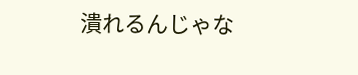潰れるんじゃな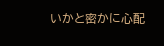いかと密かに心配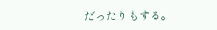だったりもする。